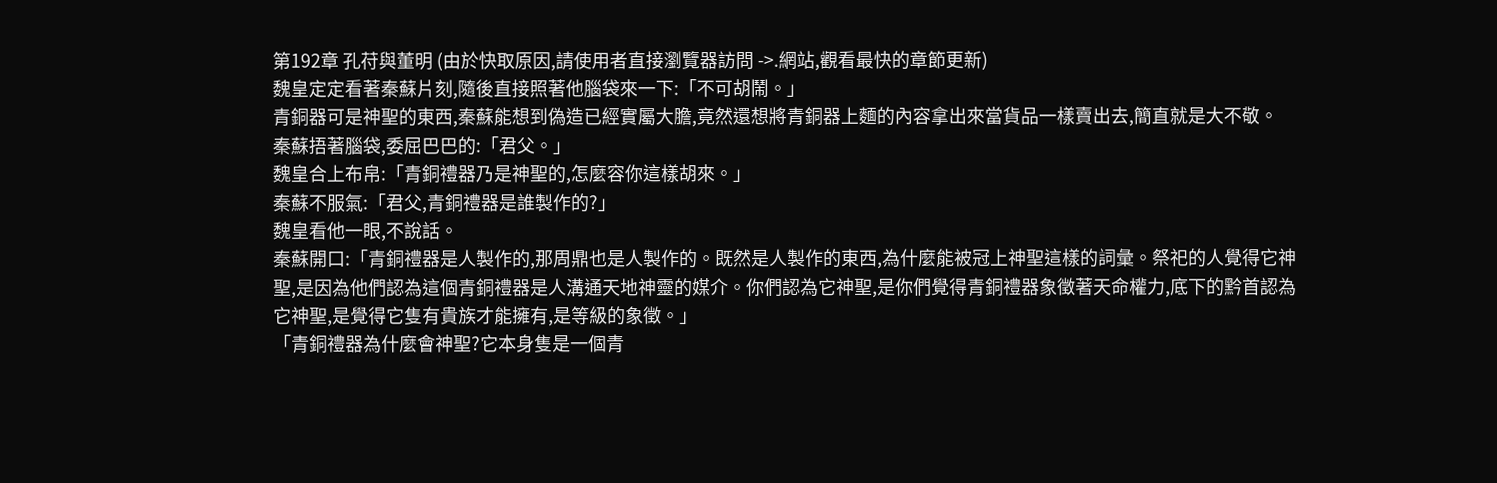第192章 孔苻與董明 (由於快取原因,請使用者直接瀏覽器訪問 ->.網站,觀看最快的章節更新)
魏皇定定看著秦蘇片刻,隨後直接照著他腦袋來一下:「不可胡鬧。」
青銅器可是神聖的東西,秦蘇能想到偽造已經實屬大膽,竟然還想將青銅器上麵的內容拿出來當貨品一樣賣出去,簡直就是大不敬。
秦蘇捂著腦袋,委屈巴巴的:「君父。」
魏皇合上布帛:「青銅禮器乃是神聖的,怎麼容你這樣胡來。」
秦蘇不服氣:「君父,青銅禮器是誰製作的?」
魏皇看他一眼,不說話。
秦蘇開口:「青銅禮器是人製作的,那周鼎也是人製作的。既然是人製作的東西,為什麼能被冠上神聖這樣的詞彙。祭祀的人覺得它神聖,是因為他們認為這個青銅禮器是人溝通天地神靈的媒介。你們認為它神聖,是你們覺得青銅禮器象徵著天命權力,底下的黔首認為它神聖,是覺得它隻有貴族才能擁有,是等級的象徵。」
「青銅禮器為什麼會神聖?它本身隻是一個青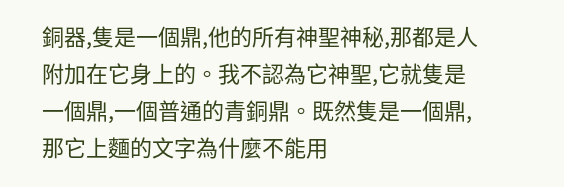銅器,隻是一個鼎,他的所有神聖神秘,那都是人附加在它身上的。我不認為它神聖,它就隻是一個鼎,一個普通的青銅鼎。既然隻是一個鼎,那它上麵的文字為什麼不能用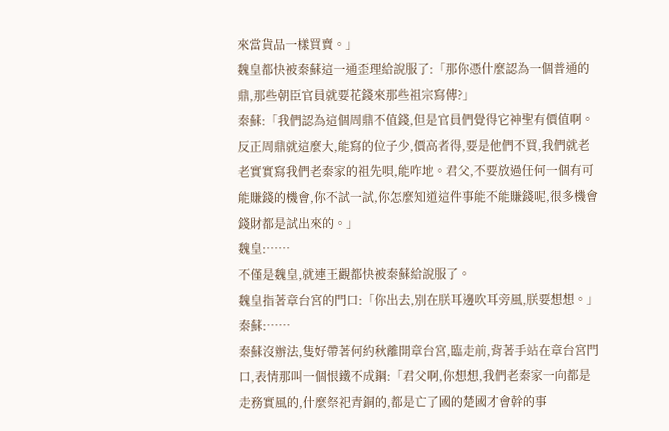來當貨品一樣買賣。」
魏皇都快被秦蘇這一通歪理給說服了:「那你憑什麼認為一個普通的鼎,那些朝臣官員就要花錢來那些祖宗寫傳?」
秦蘇:「我們認為這個周鼎不值錢,但是官員們覺得它神聖有價值啊。反正周鼎就這麼大,能寫的位子少,價高者得,要是他們不買,我們就老老實實寫我們老秦家的祖先唄,能咋地。君父,不要放過任何一個有可能賺錢的機會,你不試一試,你怎麼知道這件事能不能賺錢呢,很多機會錢財都是試出來的。」
魏皇:……
不僅是魏皇,就連王觀都快被秦蘇給說服了。
魏皇指著章台宮的門口:「你出去,別在朕耳邊吹耳旁風,朕要想想。」
秦蘇:……
秦蘇沒辦法,隻好帶著何約秋離開章台宮,臨走前,背著手站在章台宮門口,表情那叫一個恨鐵不成鋼:「君父啊,你想想,我們老秦家一向都是走務實風的,什麼祭祀青銅的,都是亡了國的楚國才會幹的事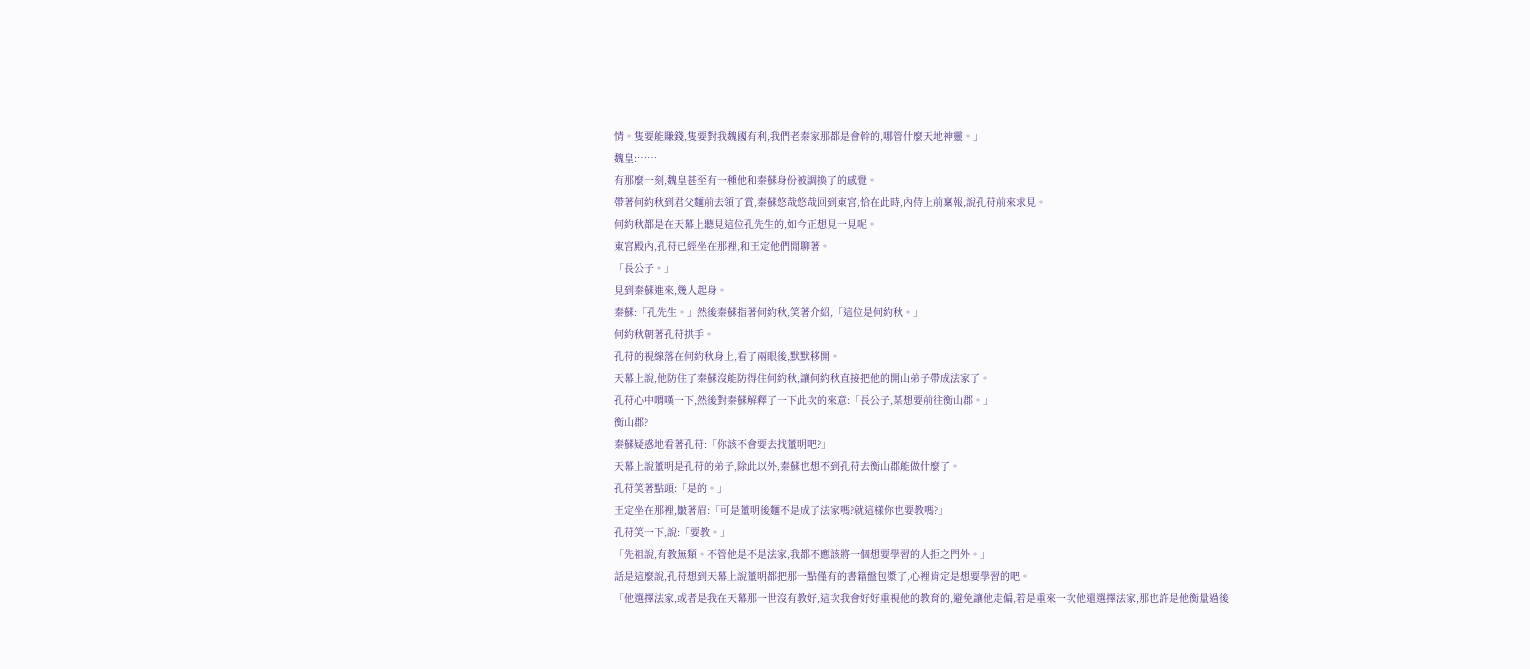情。隻要能賺錢,隻要對我魏國有利,我們老秦家那都是會幹的,哪管什麼天地神靈。」
魏皇:……
有那麼一刻,魏皇甚至有一種他和秦蘇身份被調換了的感覺。
帶著何約秋到君父麵前去領了賞,秦蘇悠哉悠哉回到東宮,恰在此時,內侍上前稟報,說孔苻前來求見。
何約秋都是在天幕上聽見這位孔先生的,如今正想見一見呢。
東宮殿內,孔苻已經坐在那裡,和王定他們閒聊著。
「長公子。」
見到秦蘇進來,幾人起身。
秦蘇:「孔先生。」然後秦蘇指著何約秋,笑著介紹,「這位是何約秋。」
何約秋朝著孔苻拱手。
孔苻的視線落在何約秋身上,看了兩眼後,默默移開。
天幕上說,他防住了秦蘇沒能防得住何約秋,讓何約秋直接把他的開山弟子帶成法家了。
孔苻心中喟嘆一下,然後對秦蘇解釋了一下此次的來意:「長公子,某想要前往衡山郡。」
衡山郡?
秦蘇疑惑地看著孔苻:「你該不會要去找董明吧?」
天幕上說董明是孔苻的弟子,除此以外,秦蘇也想不到孔苻去衡山郡能做什麼了。
孔苻笑著點頭:「是的。」
王定坐在那裡,皺著眉:「可是董明後麵不是成了法家嗎?就這樣你也要教嗎?」
孔苻笑一下,說:「要教。」
「先祖說,有教無類。不管他是不是法家,我都不應該將一個想要學習的人拒之門外。」
話是這麼說,孔苻想到天幕上說董明都把那一點僅有的書籍盤包漿了,心裡肯定是想要學習的吧。
「他選擇法家,或者是我在天幕那一世沒有教好,這次我會好好重視他的教育的,避免讓他走偏,若是重來一次他還選擇法家,那也許是他衡量過後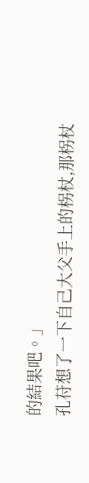的結果吧。」
孔苻想了一下自己大父手上的柺杖,那柺杖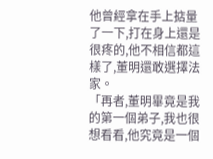他曾經拿在手上掂量了一下,打在身上還是很疼的,他不相信都這樣了,董明還敢選擇法家。
「再者,董明畢竟是我的第一個弟子,我也很想看看,他究竟是一個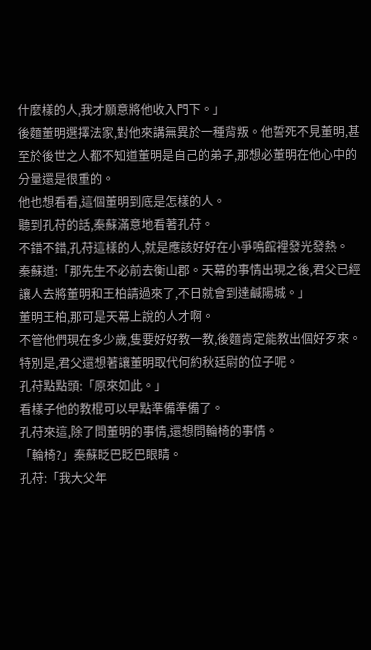什麼樣的人,我才願意將他收入門下。」
後麵董明選擇法家,對他來講無異於一種背叛。他誓死不見董明,甚至於後世之人都不知道董明是自己的弟子,那想必董明在他心中的分量還是很重的。
他也想看看,這個董明到底是怎樣的人。
聽到孔苻的話,秦蘇滿意地看著孔苻。
不錯不錯,孔苻這樣的人,就是應該好好在小爭鳴館裡發光發熱。
秦蘇道:「那先生不必前去衡山郡。天幕的事情出現之後,君父已經讓人去將董明和王柏請過來了,不日就會到達鹹陽城。」
董明王柏,那可是天幕上說的人才啊。
不管他們現在多少歲,隻要好好教一教,後麵肯定能教出個好歹來。
特別是,君父還想著讓董明取代何約秋廷尉的位子呢。
孔苻點點頭:「原來如此。」
看樣子他的教棍可以早點準備準備了。
孔苻來這,除了問董明的事情,還想問輪椅的事情。
「輪椅?」秦蘇眨巴眨巴眼睛。
孔苻:「我大父年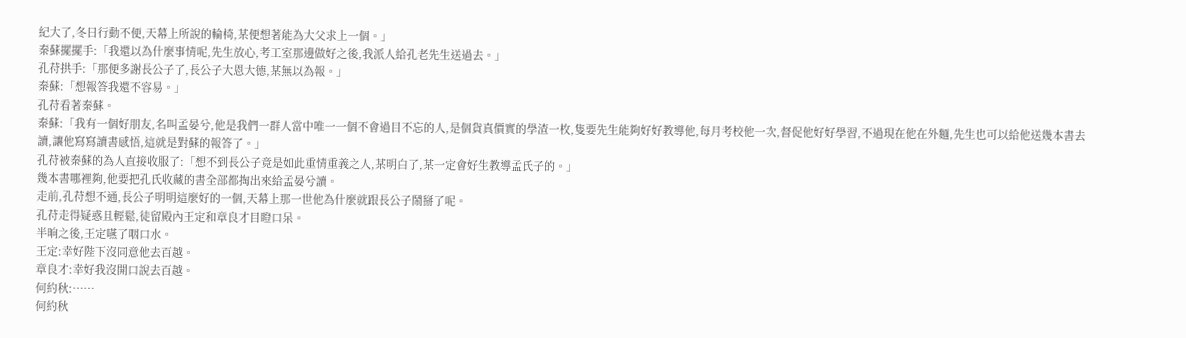紀大了,冬日行動不便,天幕上所說的輪椅,某便想著能為大父求上一個。」
秦蘇擺擺手:「我還以為什麼事情呢,先生放心,考工室那邊做好之後,我派人給孔老先生送過去。」
孔苻拱手:「那便多謝長公子了,長公子大恩大德,某無以為報。」
秦蘇:「想報答我還不容易。」
孔苻看著秦蘇。
秦蘇:「我有一個好朋友,名叫孟晏兮,他是我們一群人當中唯一一個不會過目不忘的人,是個貨真價實的學渣一枚,隻要先生能夠好好教導他,每月考校他一次,督促他好好學習,不過現在他在外麵,先生也可以給他送幾本書去讀,讓他寫寫讀書感悟,這就是對蘇的報答了。」
孔苻被秦蘇的為人直接收服了:「想不到長公子竟是如此重情重義之人,某明白了,某一定會好生教導孟氏子的。」
幾本書哪裡夠,他要把孔氏收藏的書全部都掏出來給孟晏兮讀。
走前,孔苻想不通,長公子明明這麼好的一個,天幕上那一世他為什麼就跟長公子鬧掰了呢。
孔苻走得疑惑且輕鬆,徒留殿內王定和章良才目瞪口呆。
半晌之後,王定嚥了咽口水。
王定:幸好陛下沒同意他去百越。
章良才:幸好我沒開口說去百越。
何約秋:……
何約秋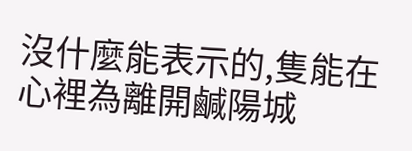沒什麼能表示的,隻能在心裡為離開鹹陽城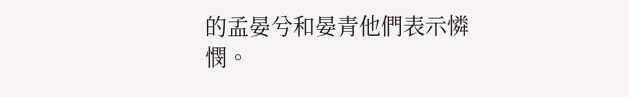的孟晏兮和晏青他們表示憐憫。